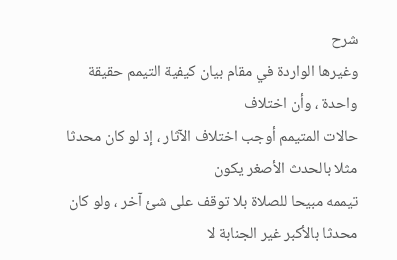شرح
وغيرها الواردة في مقام بيان كيفية التيمم حقيقة واحدة ، وأن اختلاف
حالات المتيمم أوجب اختلاف الآثار ، إذ لو كان محدثا مثلا بالحدث الأصغر يكون
تيممه مبيحا للصلاة بلا توقف على شئ آخر ، ولو كان محدثا بالأكبر غير الجنابة لا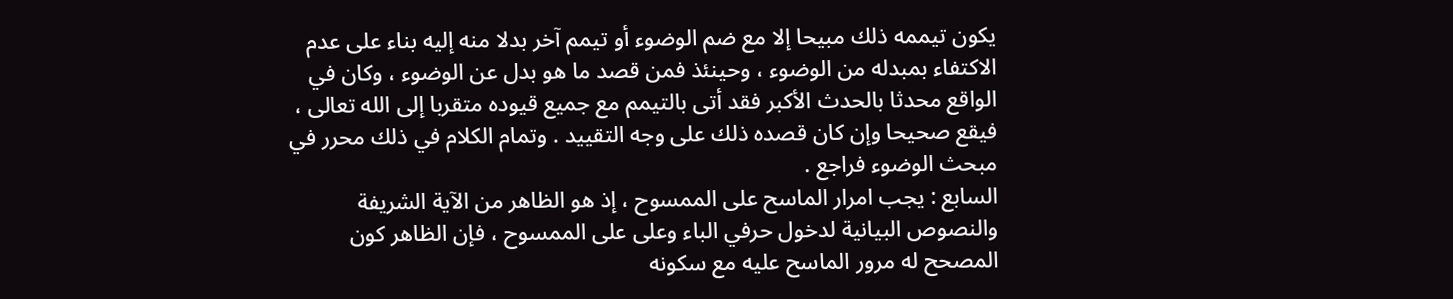يكون تيممه ذلك مبيحا إلا مع ضم الوضوء أو تيمم آخر بدلا منه إليه بناء على عدم
الاكتفاء بمبدله من الوضوء ، وحينئذ فمن قصد ما هو بدل عن الوضوء ، وكان في
الواقع محدثا بالحدث الأكبر فقد أتى بالتيمم مع جميع قيوده متقربا إلى الله تعالى ،
فيقع صحيحا وإن كان قصده ذلك على وجه التقييد . وتمام الكلام في ذلك محرر في
مبحث الوضوء فراجع .
السابع : يجب امرار الماسح على الممسوح ، إذ هو الظاهر من الآية الشريفة
والنصوص البيانية لدخول حرفي الباء وعلى على الممسوح ، فإن الظاهر كون
المصحح له مرور الماسح عليه مع سكونه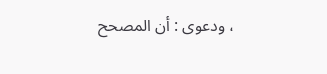، ودعوى : أن المصحح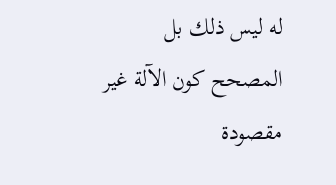له ليس ذلك بل
المصحح كون الآلة غير مقصودة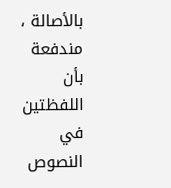بالأصالة ، مندفعة بأن اللفظتين في النصوص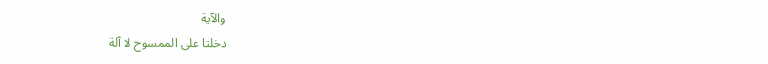والآية
دخلتا على الممسوح لا آلة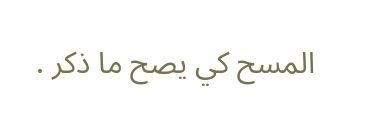المسح كي يصح ما ذكر .